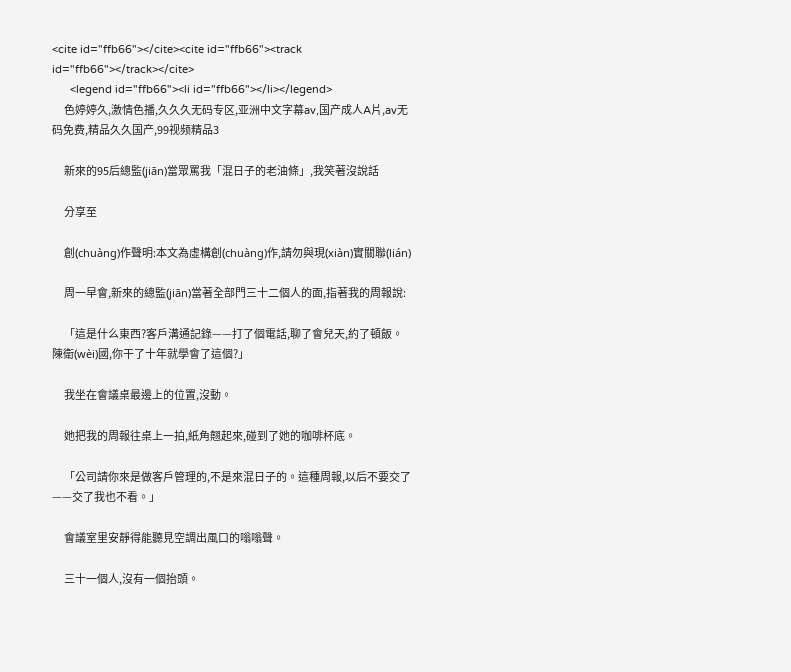<cite id="ffb66"></cite><cite id="ffb66"><track id="ffb66"></track></cite>
      <legend id="ffb66"><li id="ffb66"></li></legend>
      色婷婷久,激情色播,久久久无码专区,亚洲中文字幕av,国产成人A片,av无码免费,精品久久国产,99视频精品3

      新來的95后總監(jiān)當眾罵我「混日子的老油條」,我笑著沒說話

      分享至

      創(chuàng)作聲明:本文為虛構創(chuàng)作,請勿與現(xiàn)實關聯(lián)

      周一早會,新來的總監(jiān)當著全部門三十二個人的面,指著我的周報說:

      「這是什么東西?客戶溝通記錄——打了個電話,聊了會兒天,約了頓飯。陳衛(wèi)國,你干了十年就學會了這個?」

      我坐在會議桌最邊上的位置,沒動。

      她把我的周報往桌上一拍,紙角翹起來,碰到了她的咖啡杯底。

      「公司請你來是做客戶管理的,不是來混日子的。這種周報,以后不要交了——交了我也不看。」

      會議室里安靜得能聽見空調出風口的嗡嗡聲。

      三十一個人,沒有一個抬頭。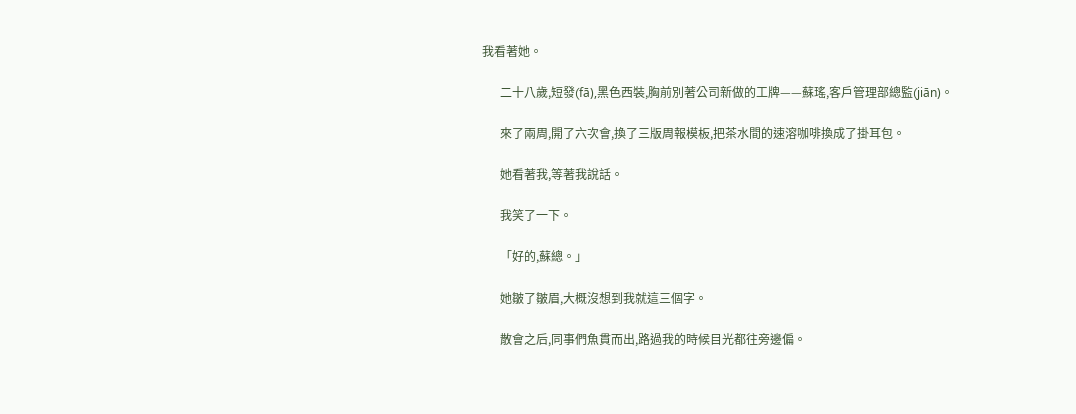我看著她。

      二十八歲,短發(fā),黑色西裝,胸前別著公司新做的工牌——蘇瑤,客戶管理部總監(jiān)。

      來了兩周,開了六次會,換了三版周報模板,把茶水間的速溶咖啡換成了掛耳包。

      她看著我,等著我說話。

      我笑了一下。

      「好的,蘇總。」

      她皺了皺眉,大概沒想到我就這三個字。

      散會之后,同事們魚貫而出,路過我的時候目光都往旁邊偏。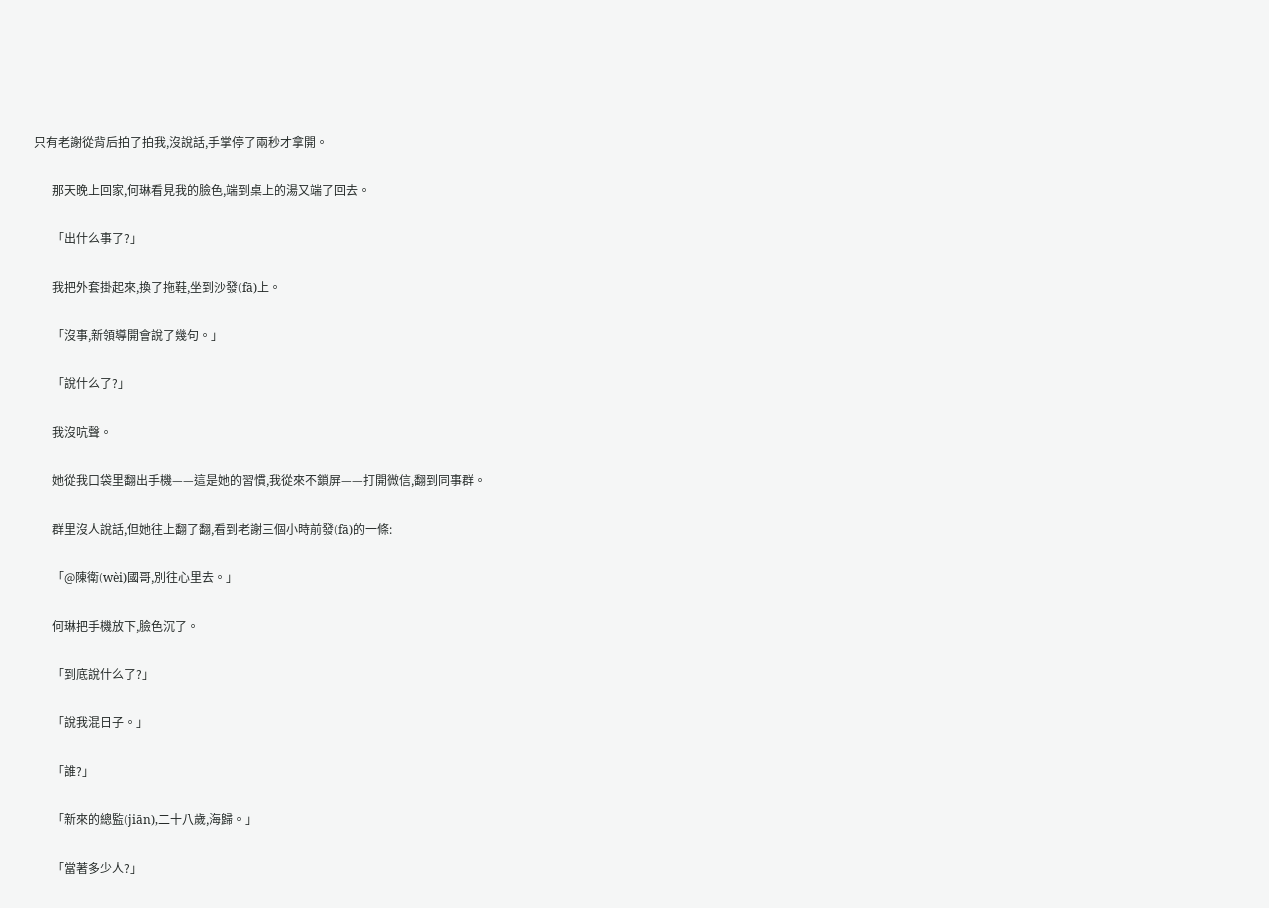只有老謝從背后拍了拍我,沒說話,手掌停了兩秒才拿開。

      那天晚上回家,何琳看見我的臉色,端到桌上的湯又端了回去。

      「出什么事了?」

      我把外套掛起來,換了拖鞋,坐到沙發(fā)上。

      「沒事,新領導開會說了幾句。」

      「說什么了?」

      我沒吭聲。

      她從我口袋里翻出手機——這是她的習慣,我從來不鎖屏——打開微信,翻到同事群。

      群里沒人說話,但她往上翻了翻,看到老謝三個小時前發(fā)的一條:

      「@陳衛(wèi)國哥,別往心里去。」

      何琳把手機放下,臉色沉了。

      「到底說什么了?」

      「說我混日子。」

      「誰?」

      「新來的總監(jiān),二十八歲,海歸。」

      「當著多少人?」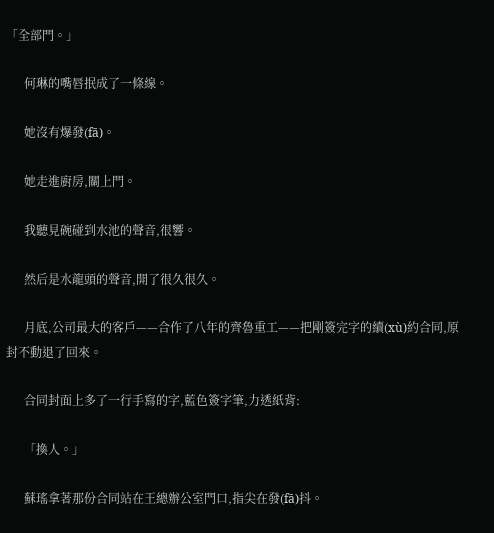「全部門。」

      何琳的嘴唇抿成了一條線。

      她沒有爆發(fā)。

      她走進廚房,關上門。

      我聽見碗碰到水池的聲音,很響。

      然后是水龍頭的聲音,開了很久很久。

      月底,公司最大的客戶——合作了八年的齊魯重工——把剛簽完字的續(xù)約合同,原封不動退了回來。

      合同封面上多了一行手寫的字,藍色簽字筆,力透紙背:

      「換人。」

      蘇瑤拿著那份合同站在王總辦公室門口,指尖在發(fā)抖。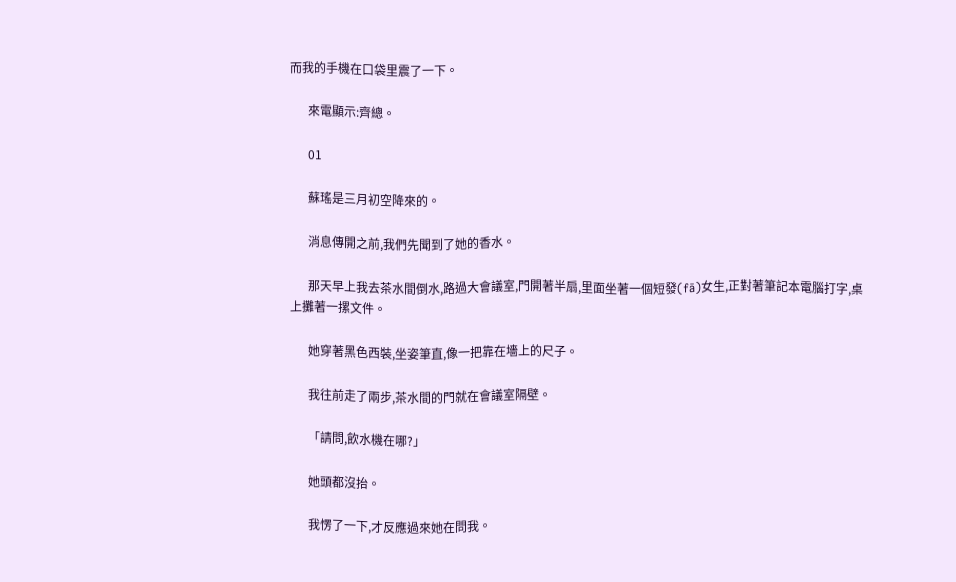而我的手機在口袋里震了一下。

      來電顯示:齊總。

      01

      蘇瑤是三月初空降來的。

      消息傳開之前,我們先聞到了她的香水。

      那天早上我去茶水間倒水,路過大會議室,門開著半扇,里面坐著一個短發(fā)女生,正對著筆記本電腦打字,桌上攤著一摞文件。

      她穿著黑色西裝,坐姿筆直,像一把靠在墻上的尺子。

      我往前走了兩步,茶水間的門就在會議室隔壁。

      「請問,飲水機在哪?」

      她頭都沒抬。

      我愣了一下,才反應過來她在問我。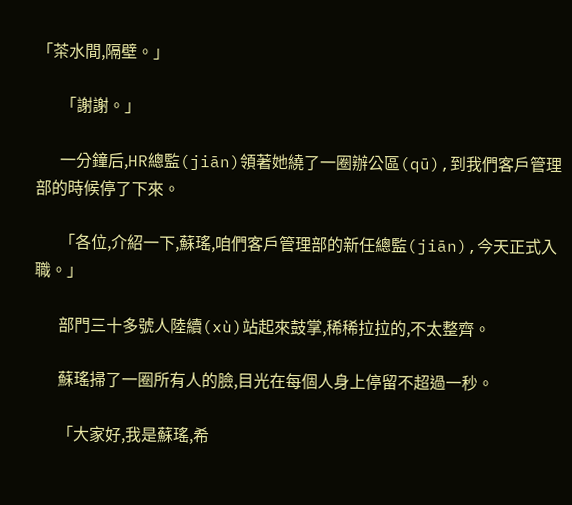「茶水間,隔壁。」

      「謝謝。」

      一分鐘后,HR總監(jiān)領著她繞了一圈辦公區(qū),到我們客戶管理部的時候停了下來。

      「各位,介紹一下,蘇瑤,咱們客戶管理部的新任總監(jiān),今天正式入職。」

      部門三十多號人陸續(xù)站起來鼓掌,稀稀拉拉的,不太整齊。

      蘇瑤掃了一圈所有人的臉,目光在每個人身上停留不超過一秒。

      「大家好,我是蘇瑤,希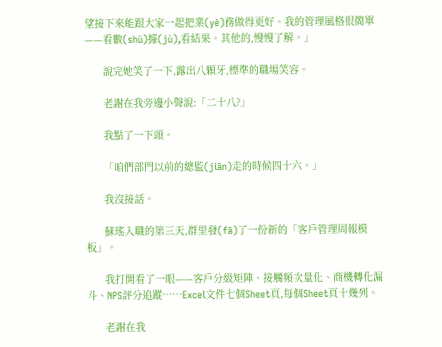望接下來能跟大家一起把業(yè)務做得更好。我的管理風格很簡單——看數(shù)據(jù),看結果。其他的,慢慢了解。」

      說完她笑了一下,露出八顆牙,標準的職場笑容。

      老謝在我旁邊小聲說:「二十八?」

      我點了一下頭。

      「咱們部門以前的總監(jiān)走的時候四十六。」

      我沒接話。

      蘇瑤入職的第三天,群里發(fā)了一份新的「客戶管理周報模板」。

      我打開看了一眼——客戶分級矩陣、接觸頻次量化、商機轉化漏斗、NPS評分追蹤……Excel文件七個Sheet頁,每個Sheet頁十幾列。

      老謝在我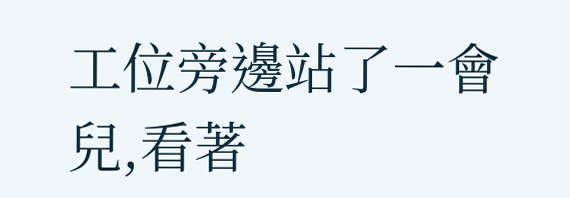工位旁邊站了一會兒,看著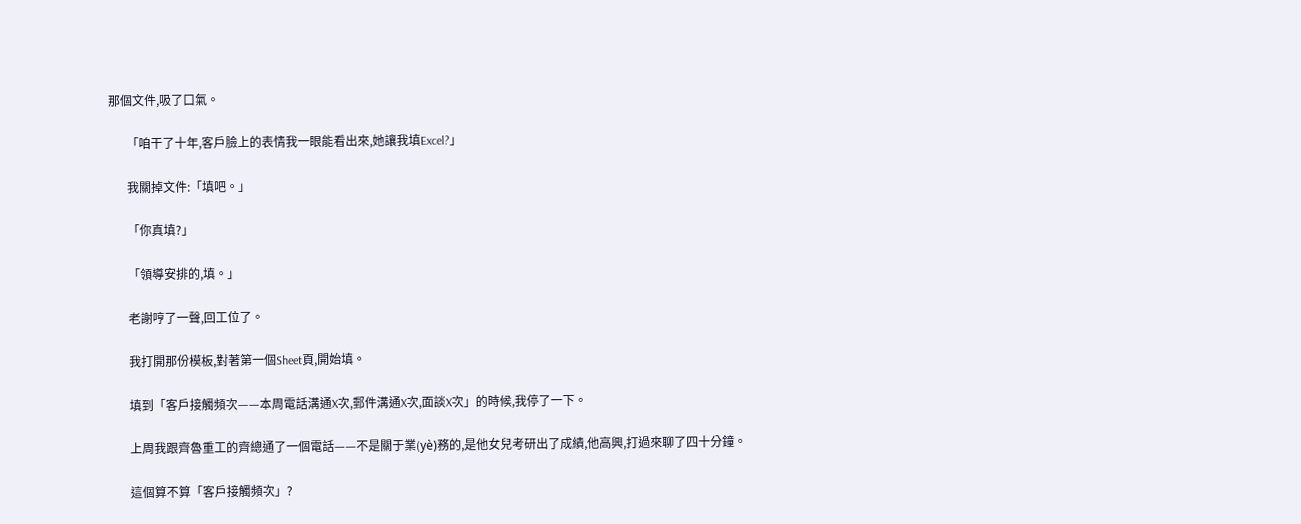那個文件,吸了口氣。

      「咱干了十年,客戶臉上的表情我一眼能看出來,她讓我填Excel?」

      我關掉文件:「填吧。」

      「你真填?」

      「領導安排的,填。」

      老謝哼了一聲,回工位了。

      我打開那份模板,對著第一個Sheet頁,開始填。

      填到「客戶接觸頻次——本周電話溝通X次,郵件溝通X次,面談X次」的時候,我停了一下。

      上周我跟齊魯重工的齊總通了一個電話——不是關于業(yè)務的,是他女兒考研出了成績,他高興,打過來聊了四十分鐘。

      這個算不算「客戶接觸頻次」?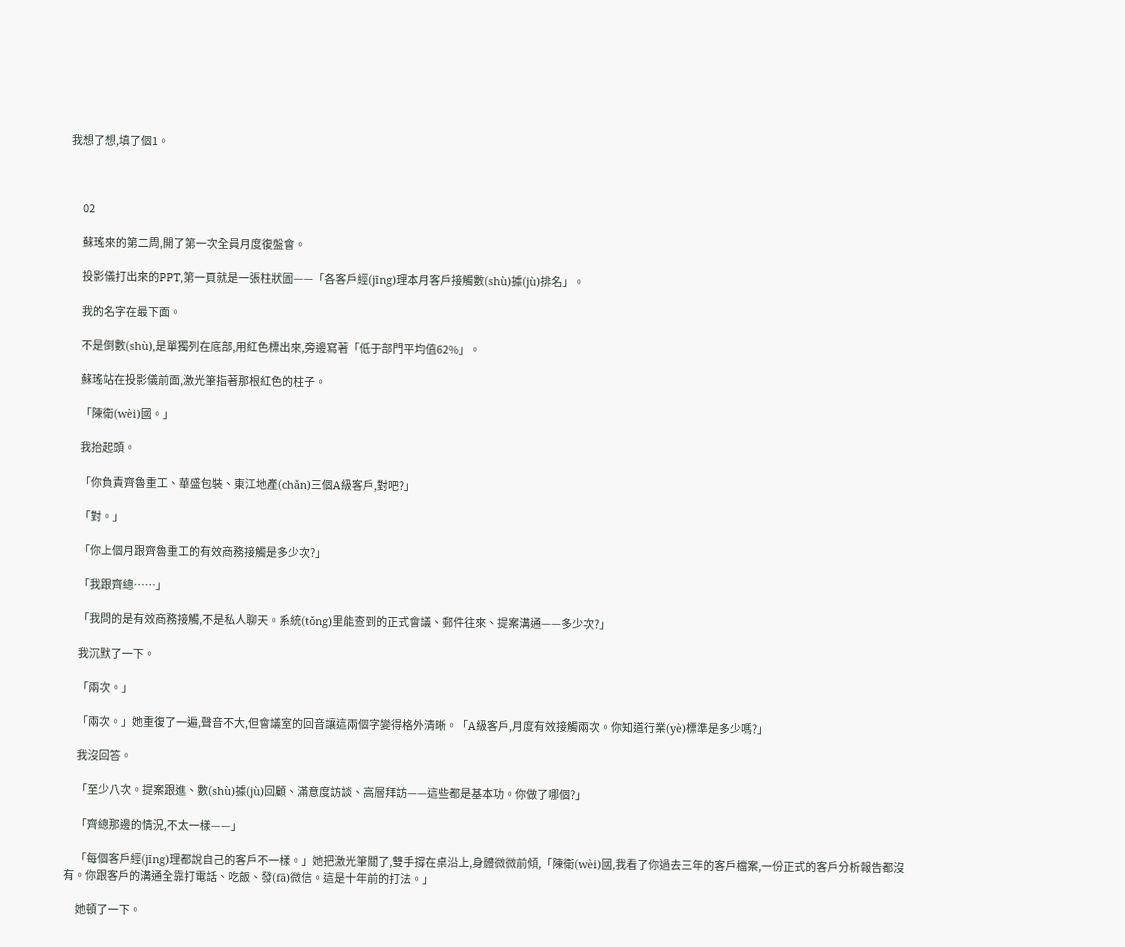我想了想,填了個1。



      02

      蘇瑤來的第二周,開了第一次全員月度復盤會。

      投影儀打出來的PPT,第一頁就是一張柱狀圖——「各客戶經(jīng)理本月客戶接觸數(shù)據(jù)排名」。

      我的名字在最下面。

      不是倒數(shù),是單獨列在底部,用紅色標出來,旁邊寫著「低于部門平均值62%」。

      蘇瑤站在投影儀前面,激光筆指著那根紅色的柱子。

      「陳衛(wèi)國。」

      我抬起頭。

      「你負責齊魯重工、華盛包裝、東江地產(chǎn)三個A級客戶,對吧?」

      「對。」

      「你上個月跟齊魯重工的有效商務接觸是多少次?」

      「我跟齊總……」

      「我問的是有效商務接觸,不是私人聊天。系統(tǒng)里能查到的正式會議、郵件往來、提案溝通——多少次?」

      我沉默了一下。

      「兩次。」

      「兩次。」她重復了一遍,聲音不大,但會議室的回音讓這兩個字變得格外清晰。「A級客戶,月度有效接觸兩次。你知道行業(yè)標準是多少嗎?」

      我沒回答。

      「至少八次。提案跟進、數(shù)據(jù)回顧、滿意度訪談、高層拜訪——這些都是基本功。你做了哪個?」

      「齊總那邊的情況,不太一樣——」

      「每個客戶經(jīng)理都說自己的客戶不一樣。」她把激光筆關了,雙手撐在桌沿上,身體微微前傾,「陳衛(wèi)國,我看了你過去三年的客戶檔案,一份正式的客戶分析報告都沒有。你跟客戶的溝通全靠打電話、吃飯、發(fā)微信。這是十年前的打法。」

      她頓了一下。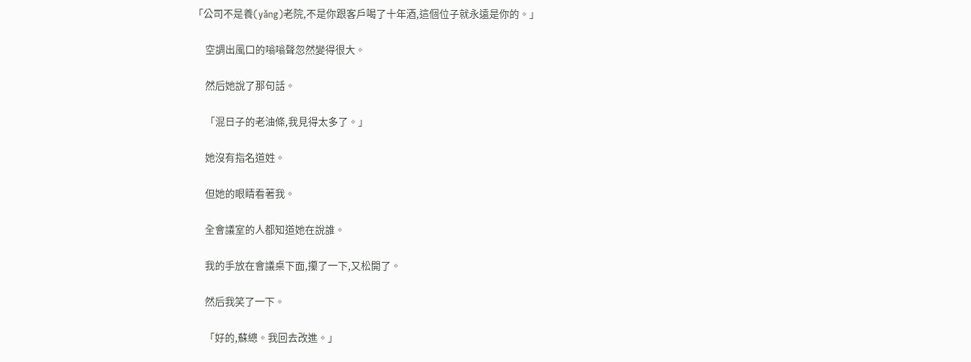「公司不是養(yǎng)老院,不是你跟客戶喝了十年酒,這個位子就永遠是你的。」

      空調出風口的嗡嗡聲忽然變得很大。

      然后她說了那句話。

      「混日子的老油條,我見得太多了。」

      她沒有指名道姓。

      但她的眼睛看著我。

      全會議室的人都知道她在說誰。

      我的手放在會議桌下面,攥了一下,又松開了。

      然后我笑了一下。

      「好的,蘇總。我回去改進。」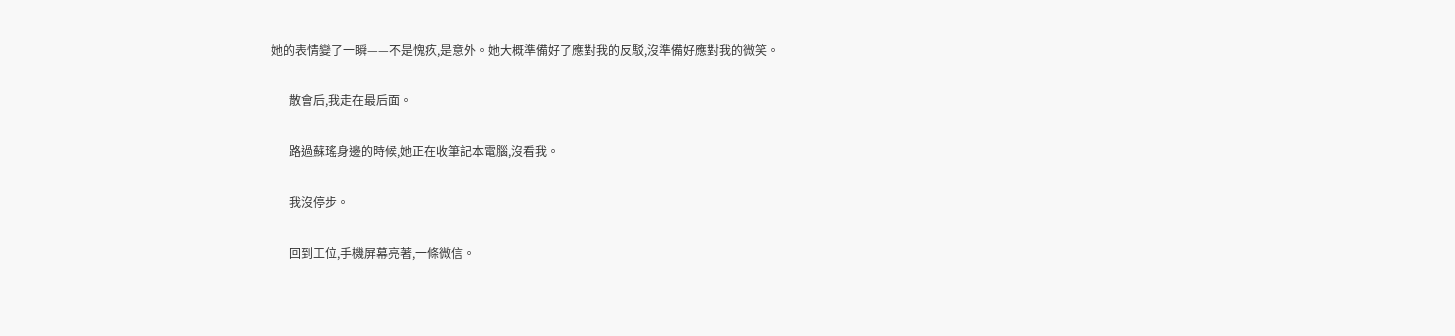她的表情變了一瞬——不是愧疚,是意外。她大概準備好了應對我的反駁,沒準備好應對我的微笑。

      散會后,我走在最后面。

      路過蘇瑤身邊的時候,她正在收筆記本電腦,沒看我。

      我沒停步。

      回到工位,手機屏幕亮著,一條微信。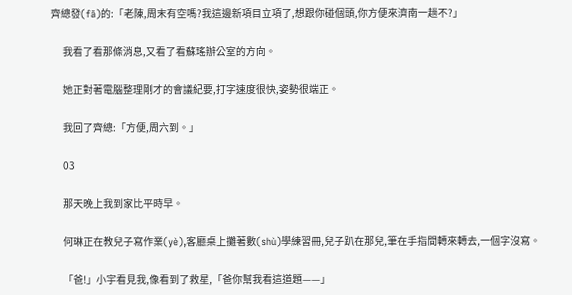齊總發(fā)的:「老陳,周末有空嗎?我這邊新項目立項了,想跟你碰個頭,你方便來濟南一趟不?」

      我看了看那條消息,又看了看蘇瑤辦公室的方向。

      她正對著電腦整理剛才的會議紀要,打字速度很快,姿勢很端正。

      我回了齊總:「方便,周六到。」

      03

      那天晚上我到家比平時早。

      何琳正在教兒子寫作業(yè),客廳桌上攤著數(shù)學練習冊,兒子趴在那兒,筆在手指間轉來轉去,一個字沒寫。

      「爸!」小宇看見我,像看到了救星,「爸你幫我看這道題——」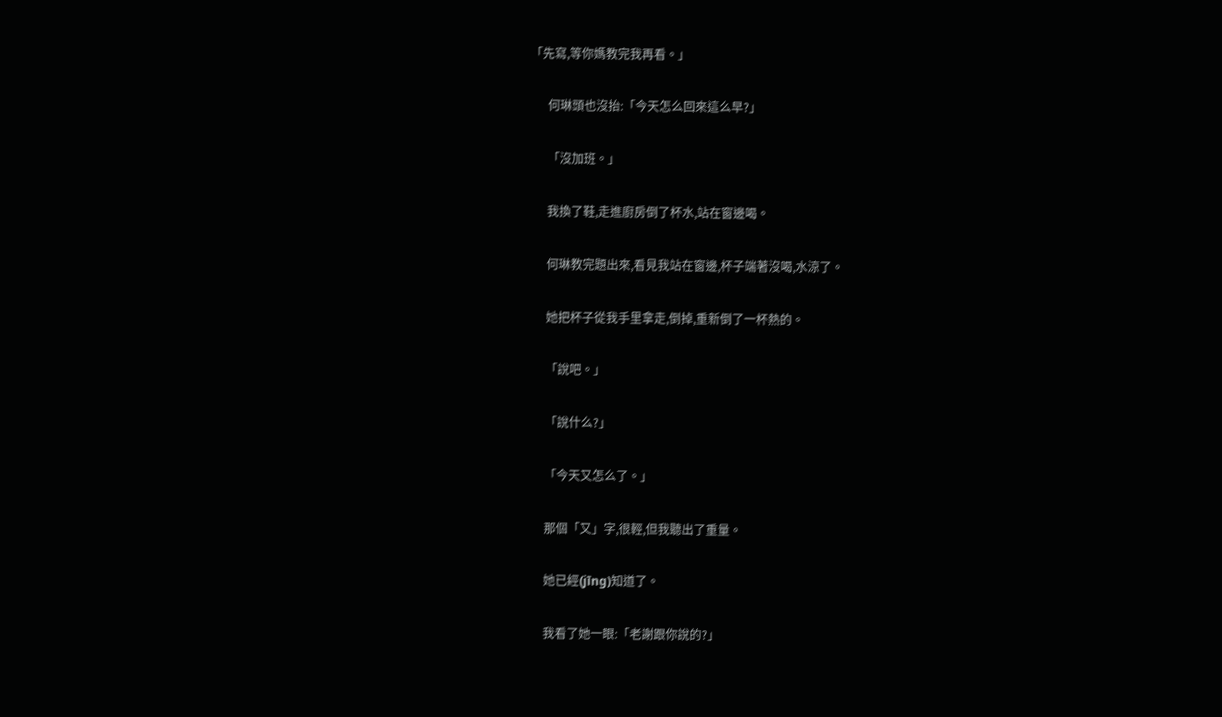「先寫,等你媽教完我再看。」

      何琳頭也沒抬:「今天怎么回來這么早?」

      「沒加班。」

      我換了鞋,走進廚房倒了杯水,站在窗邊喝。

      何琳教完題出來,看見我站在窗邊,杯子端著沒喝,水涼了。

      她把杯子從我手里拿走,倒掉,重新倒了一杯熱的。

      「說吧。」

      「說什么?」

      「今天又怎么了。」

      那個「又」字,很輕,但我聽出了重量。

      她已經(jīng)知道了。

      我看了她一眼:「老謝跟你說的?」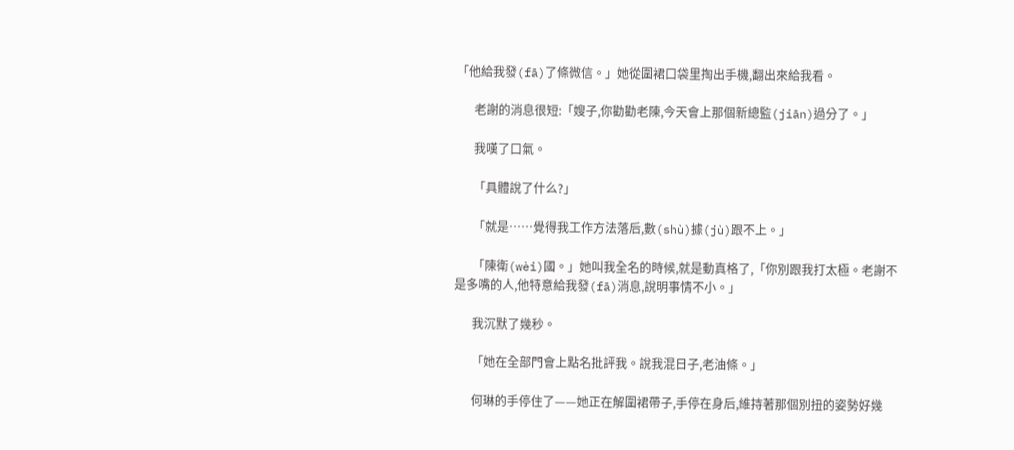「他給我發(fā)了條微信。」她從圍裙口袋里掏出手機,翻出來給我看。

      老謝的消息很短:「嫂子,你勸勸老陳,今天會上那個新總監(jiān)過分了。」

      我嘆了口氣。

      「具體說了什么?」

      「就是……覺得我工作方法落后,數(shù)據(jù)跟不上。」

      「陳衛(wèi)國。」她叫我全名的時候,就是動真格了,「你別跟我打太極。老謝不是多嘴的人,他特意給我發(fā)消息,說明事情不小。」

      我沉默了幾秒。

      「她在全部門會上點名批評我。說我混日子,老油條。」

      何琳的手停住了——她正在解圍裙帶子,手停在身后,維持著那個別扭的姿勢好幾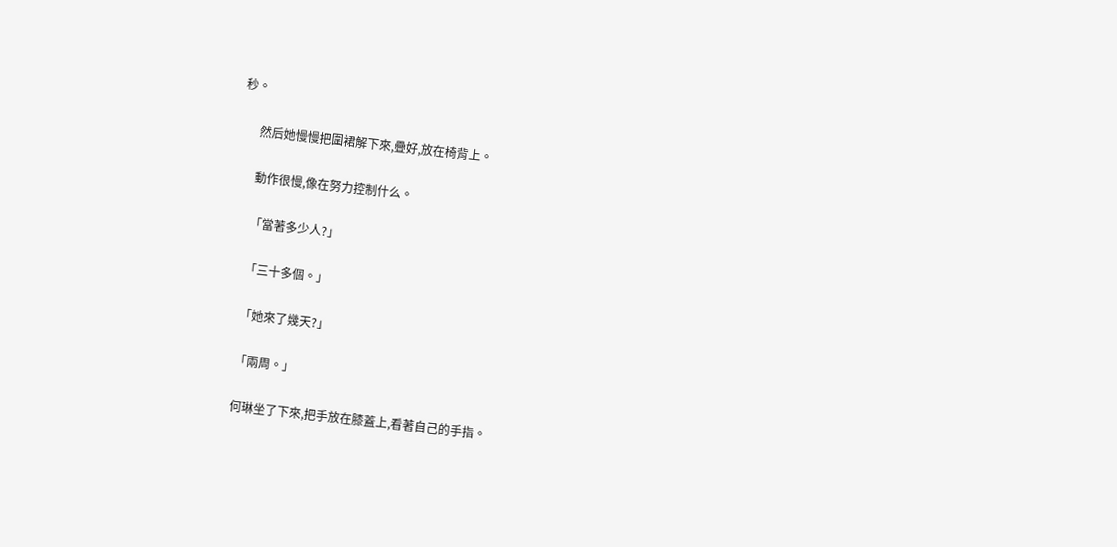秒。

      然后她慢慢把圍裙解下來,疊好,放在椅背上。

      動作很慢,像在努力控制什么。

      「當著多少人?」

      「三十多個。」

      「她來了幾天?」

      「兩周。」

      何琳坐了下來,把手放在膝蓋上,看著自己的手指。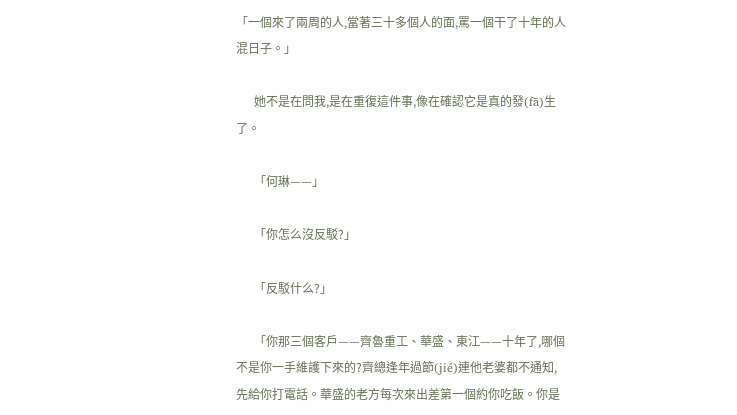「一個來了兩周的人,當著三十多個人的面,罵一個干了十年的人混日子。」

      她不是在問我,是在重復這件事,像在確認它是真的發(fā)生了。

      「何琳——」

      「你怎么沒反駁?」

      「反駁什么?」

      「你那三個客戶——齊魯重工、華盛、東江——十年了,哪個不是你一手維護下來的?齊總逢年過節(jié)連他老婆都不通知,先給你打電話。華盛的老方每次來出差第一個約你吃飯。你是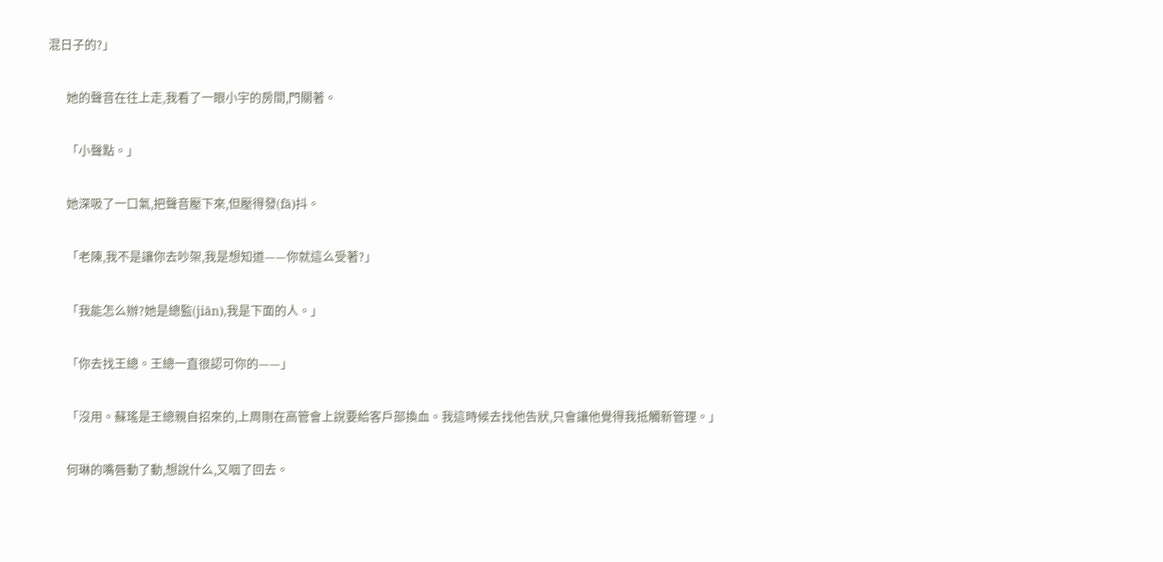混日子的?」

      她的聲音在往上走,我看了一眼小宇的房間,門關著。

      「小聲點。」

      她深吸了一口氣,把聲音壓下來,但壓得發(fā)抖。

      「老陳,我不是讓你去吵架,我是想知道——你就這么受著?」

      「我能怎么辦?她是總監(jiān),我是下面的人。」

      「你去找王總。王總一直很認可你的——」

      「沒用。蘇瑤是王總親自招來的,上周剛在高管會上說要給客戶部換血。我這時候去找他告狀,只會讓他覺得我抵觸新管理。」

      何琳的嘴唇動了動,想說什么,又咽了回去。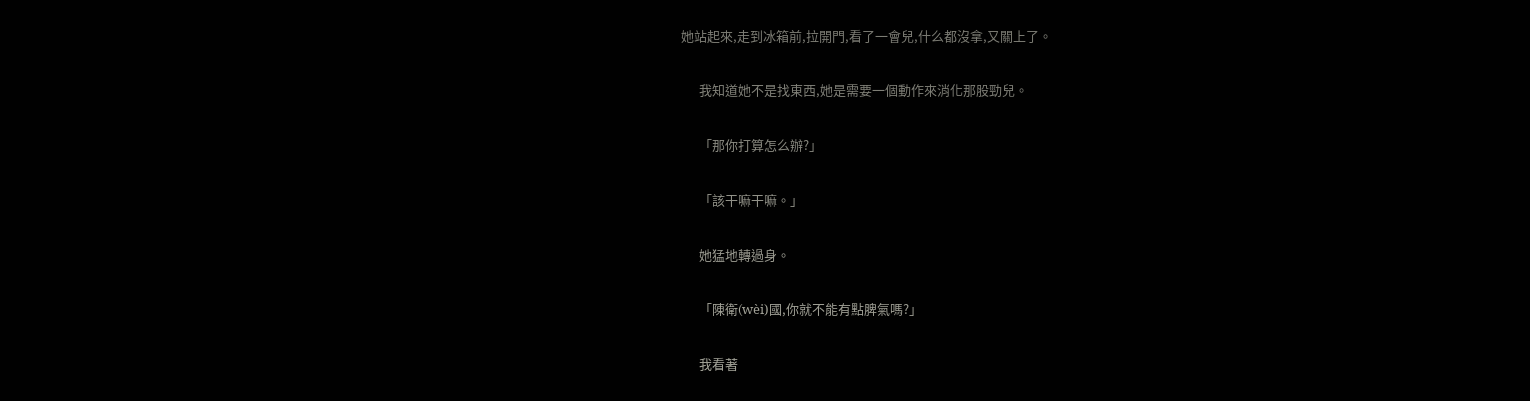她站起來,走到冰箱前,拉開門,看了一會兒,什么都沒拿,又關上了。

      我知道她不是找東西,她是需要一個動作來消化那股勁兒。

      「那你打算怎么辦?」

      「該干嘛干嘛。」

      她猛地轉過身。

      「陳衛(wèi)國,你就不能有點脾氣嗎?」

      我看著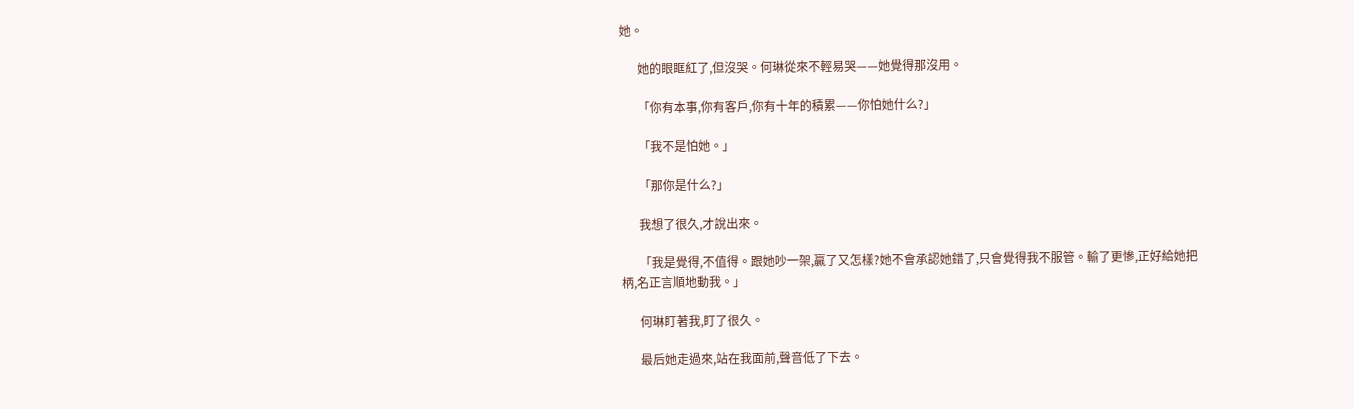她。

      她的眼眶紅了,但沒哭。何琳從來不輕易哭——她覺得那沒用。

      「你有本事,你有客戶,你有十年的積累——你怕她什么?」

      「我不是怕她。」

      「那你是什么?」

      我想了很久,才說出來。

      「我是覺得,不值得。跟她吵一架,贏了又怎樣?她不會承認她錯了,只會覺得我不服管。輸了更慘,正好給她把柄,名正言順地動我。」

      何琳盯著我,盯了很久。

      最后她走過來,站在我面前,聲音低了下去。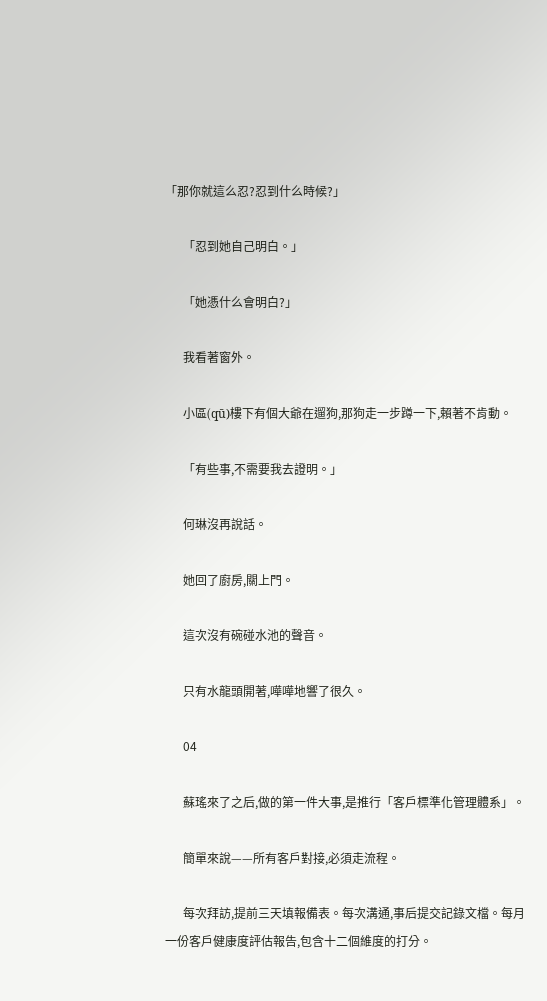「那你就這么忍?忍到什么時候?」

      「忍到她自己明白。」

      「她憑什么會明白?」

      我看著窗外。

      小區(qū)樓下有個大爺在遛狗,那狗走一步蹲一下,賴著不肯動。

      「有些事,不需要我去證明。」

      何琳沒再說話。

      她回了廚房,關上門。

      這次沒有碗碰水池的聲音。

      只有水龍頭開著,嘩嘩地響了很久。

      04

      蘇瑤來了之后,做的第一件大事,是推行「客戶標準化管理體系」。

      簡單來說——所有客戶對接,必須走流程。

      每次拜訪,提前三天填報備表。每次溝通,事后提交記錄文檔。每月一份客戶健康度評估報告,包含十二個維度的打分。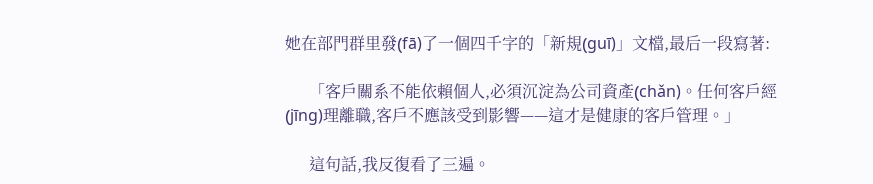她在部門群里發(fā)了一個四千字的「新規(guī)」文檔,最后一段寫著:

      「客戶關系不能依賴個人,必須沉淀為公司資產(chǎn)。任何客戶經(jīng)理離職,客戶不應該受到影響——這才是健康的客戶管理。」

      這句話,我反復看了三遍。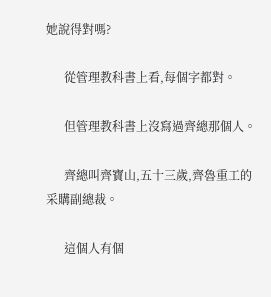她說得對嗎?

      從管理教科書上看,每個字都對。

      但管理教科書上沒寫過齊總那個人。

      齊總叫齊寶山,五十三歲,齊魯重工的采購副總裁。

      這個人有個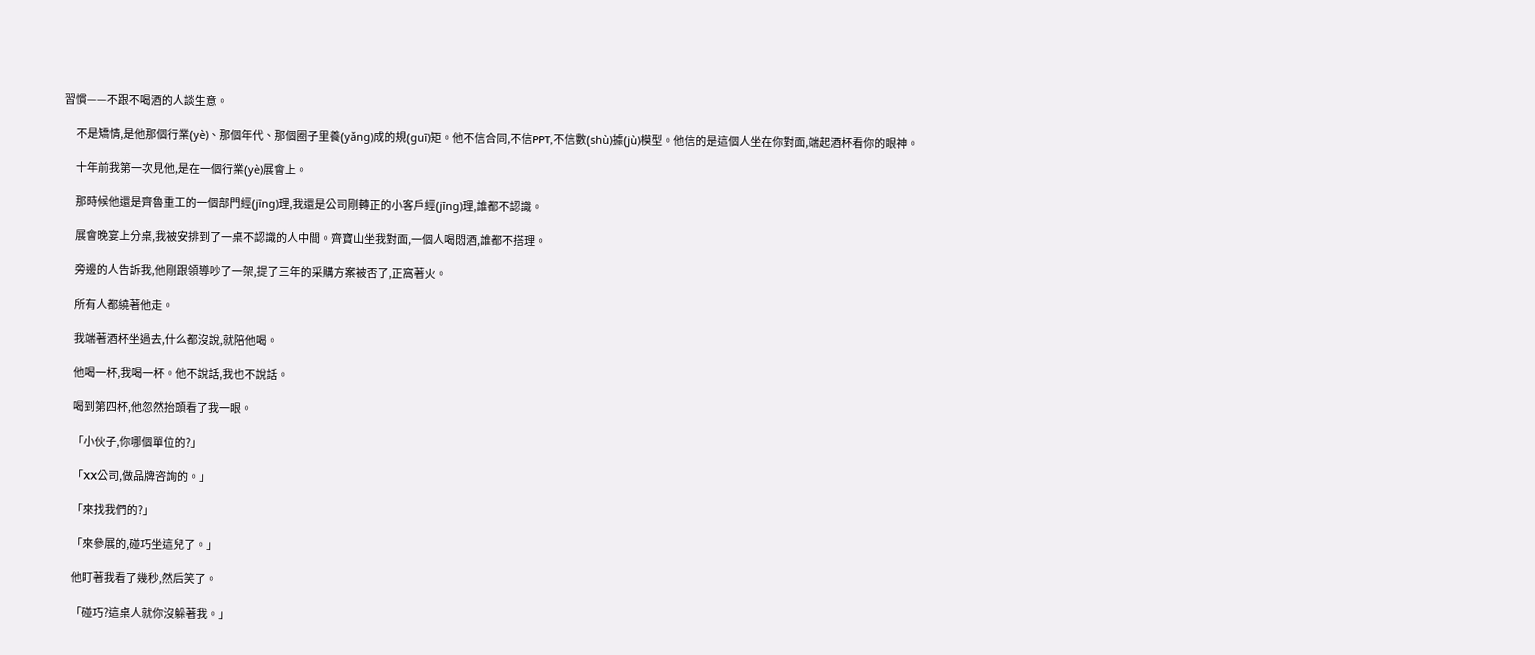習慣——不跟不喝酒的人談生意。

      不是矯情,是他那個行業(yè)、那個年代、那個圈子里養(yǎng)成的規(guī)矩。他不信合同,不信PPT,不信數(shù)據(jù)模型。他信的是這個人坐在你對面,端起酒杯看你的眼神。

      十年前我第一次見他,是在一個行業(yè)展會上。

      那時候他還是齊魯重工的一個部門經(jīng)理,我還是公司剛轉正的小客戶經(jīng)理,誰都不認識。

      展會晚宴上分桌,我被安排到了一桌不認識的人中間。齊寶山坐我對面,一個人喝悶酒,誰都不搭理。

      旁邊的人告訴我,他剛跟領導吵了一架,提了三年的采購方案被否了,正窩著火。

      所有人都繞著他走。

      我端著酒杯坐過去,什么都沒說,就陪他喝。

      他喝一杯,我喝一杯。他不說話,我也不說話。

      喝到第四杯,他忽然抬頭看了我一眼。

      「小伙子,你哪個單位的?」

      「XX公司,做品牌咨詢的。」

      「來找我們的?」

      「來參展的,碰巧坐這兒了。」

      他盯著我看了幾秒,然后笑了。

      「碰巧?這桌人就你沒躲著我。」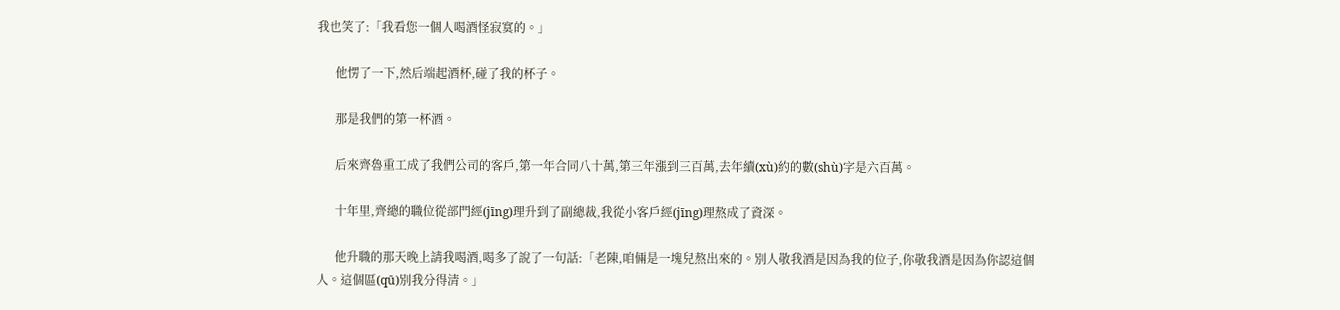我也笑了:「我看您一個人喝酒怪寂寞的。」

      他愣了一下,然后端起酒杯,碰了我的杯子。

      那是我們的第一杯酒。

      后來齊魯重工成了我們公司的客戶,第一年合同八十萬,第三年漲到三百萬,去年續(xù)約的數(shù)字是六百萬。

      十年里,齊總的職位從部門經(jīng)理升到了副總裁,我從小客戶經(jīng)理熬成了資深。

      他升職的那天晚上請我喝酒,喝多了說了一句話:「老陳,咱倆是一塊兒熬出來的。別人敬我酒是因為我的位子,你敬我酒是因為你認這個人。這個區(qū)別我分得清。」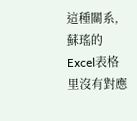這種關系,蘇瑤的Excel表格里沒有對應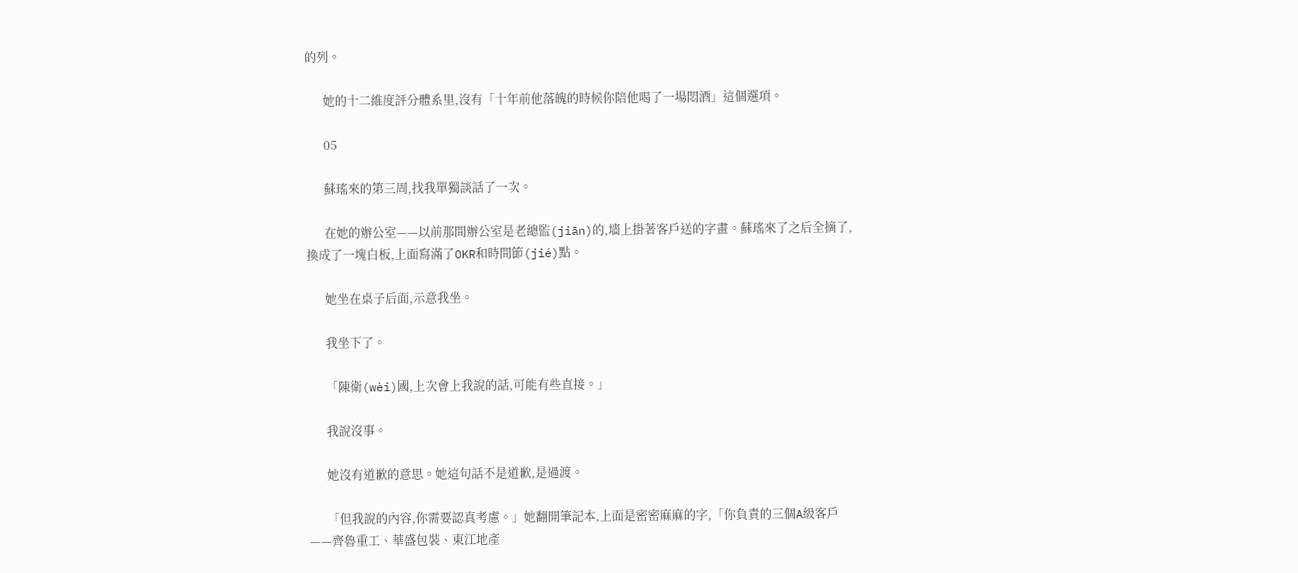的列。

      她的十二維度評分體系里,沒有「十年前他落魄的時候你陪他喝了一場悶酒」這個選項。

      05

      蘇瑤來的第三周,找我單獨談話了一次。

      在她的辦公室——以前那間辦公室是老總監(jiān)的,墻上掛著客戶送的字畫。蘇瑤來了之后全摘了,換成了一塊白板,上面寫滿了OKR和時間節(jié)點。

      她坐在桌子后面,示意我坐。

      我坐下了。

      「陳衛(wèi)國,上次會上我說的話,可能有些直接。」

      我說沒事。

      她沒有道歉的意思。她這句話不是道歉,是過渡。

      「但我說的內容,你需要認真考慮。」她翻開筆記本,上面是密密麻麻的字,「你負責的三個A級客戶——齊魯重工、華盛包裝、東江地產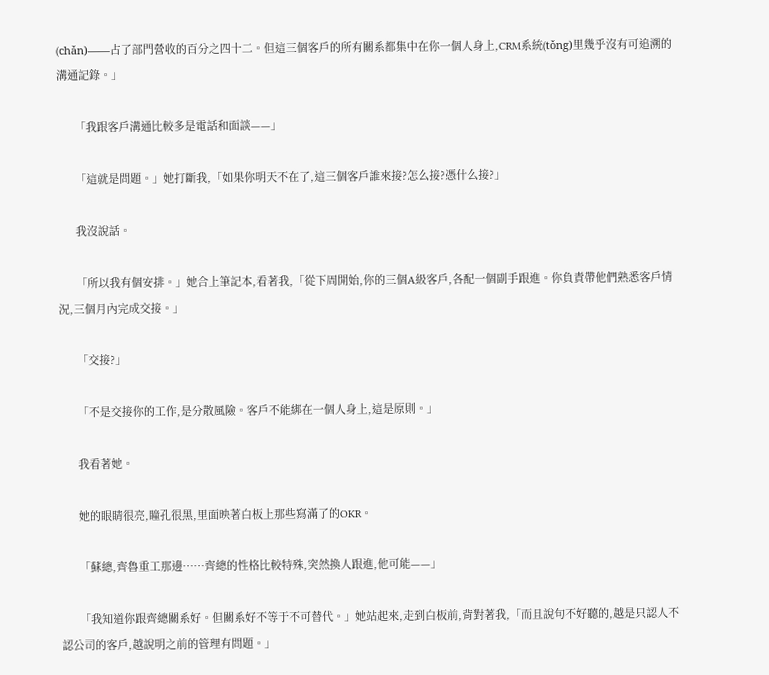(chǎn)——占了部門營收的百分之四十二。但這三個客戶的所有關系都集中在你一個人身上,CRM系統(tǒng)里幾乎沒有可追溯的溝通記錄。」

      「我跟客戶溝通比較多是電話和面談——」

      「這就是問題。」她打斷我,「如果你明天不在了,這三個客戶誰來接?怎么接?憑什么接?」

      我沒說話。

      「所以我有個安排。」她合上筆記本,看著我,「從下周開始,你的三個A級客戶,各配一個副手跟進。你負責帶他們熟悉客戶情況,三個月內完成交接。」

      「交接?」

      「不是交接你的工作,是分散風險。客戶不能綁在一個人身上,這是原則。」

      我看著她。

      她的眼睛很亮,瞳孔很黑,里面映著白板上那些寫滿了的OKR。

      「蘇總,齊魯重工那邊……齊總的性格比較特殊,突然換人跟進,他可能——」

      「我知道你跟齊總關系好。但關系好不等于不可替代。」她站起來,走到白板前,背對著我,「而且說句不好聽的,越是只認人不認公司的客戶,越說明之前的管理有問題。」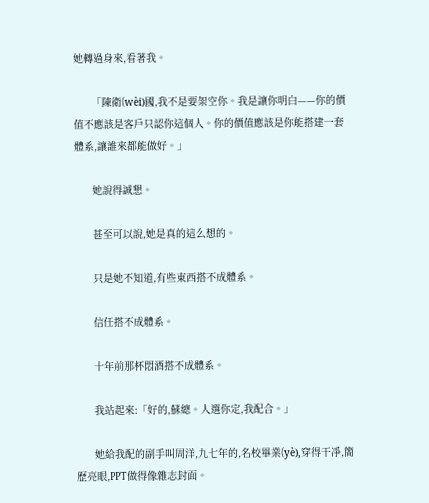她轉過身來,看著我。

      「陳衛(wèi)國,我不是要架空你。我是讓你明白——你的價值不應該是客戶只認你這個人。你的價值應該是你能搭建一套體系,讓誰來都能做好。」

      她說得誠懇。

      甚至可以說,她是真的這么想的。

      只是她不知道,有些東西搭不成體系。

      信任搭不成體系。

      十年前那杯悶酒搭不成體系。

      我站起來:「好的,蘇總。人選你定,我配合。」

      她給我配的副手叫周洋,九七年的,名校畢業(yè),穿得干凈,簡歷亮眼,PPT做得像雜志封面。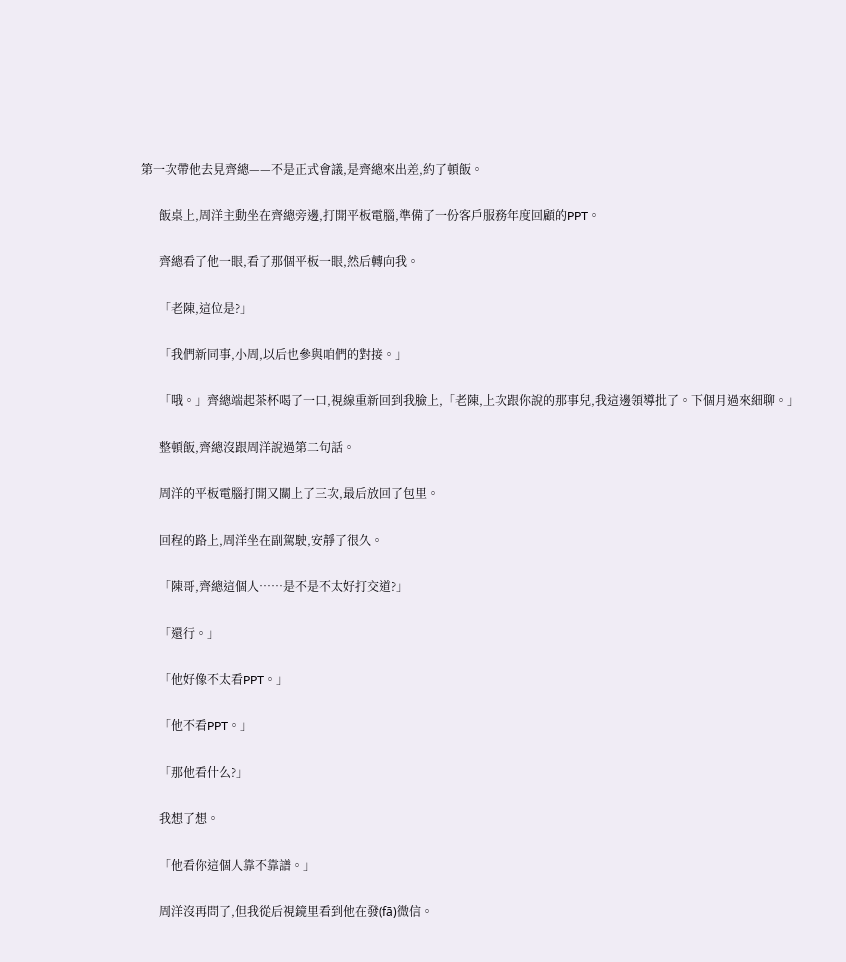第一次帶他去見齊總——不是正式會議,是齊總來出差,約了頓飯。

      飯桌上,周洋主動坐在齊總旁邊,打開平板電腦,準備了一份客戶服務年度回顧的PPT。

      齊總看了他一眼,看了那個平板一眼,然后轉向我。

      「老陳,這位是?」

      「我們新同事,小周,以后也參與咱們的對接。」

      「哦。」齊總端起茶杯喝了一口,視線重新回到我臉上,「老陳,上次跟你說的那事兒,我這邊領導批了。下個月過來細聊。」

      整頓飯,齊總沒跟周洋說過第二句話。

      周洋的平板電腦打開又關上了三次,最后放回了包里。

      回程的路上,周洋坐在副駕駛,安靜了很久。

      「陳哥,齊總這個人……是不是不太好打交道?」

      「還行。」

      「他好像不太看PPT。」

      「他不看PPT。」

      「那他看什么?」

      我想了想。

      「他看你這個人靠不靠譜。」

      周洋沒再問了,但我從后視鏡里看到他在發(fā)微信。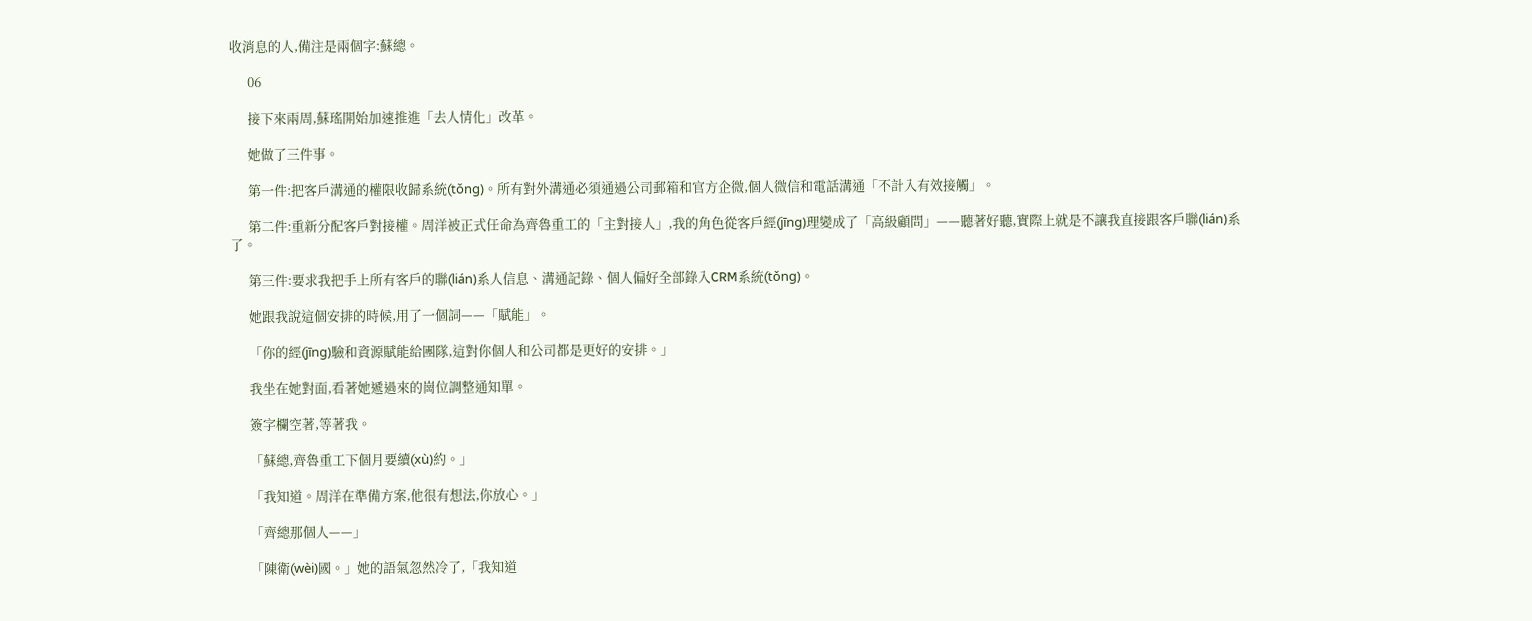收消息的人,備注是兩個字:蘇總。

      06

      接下來兩周,蘇瑤開始加速推進「去人情化」改革。

      她做了三件事。

      第一件:把客戶溝通的權限收歸系統(tǒng)。所有對外溝通必須通過公司郵箱和官方企微,個人微信和電話溝通「不計入有效接觸」。

      第二件:重新分配客戶對接權。周洋被正式任命為齊魯重工的「主對接人」,我的角色從客戶經(jīng)理變成了「高級顧問」——聽著好聽,實際上就是不讓我直接跟客戶聯(lián)系了。

      第三件:要求我把手上所有客戶的聯(lián)系人信息、溝通記錄、個人偏好全部錄入CRM系統(tǒng)。

      她跟我說這個安排的時候,用了一個詞——「賦能」。

      「你的經(jīng)驗和資源賦能給團隊,這對你個人和公司都是更好的安排。」

      我坐在她對面,看著她遞過來的崗位調整通知單。

      簽字欄空著,等著我。

      「蘇總,齊魯重工下個月要續(xù)約。」

      「我知道。周洋在準備方案,他很有想法,你放心。」

      「齊總那個人——」

      「陳衛(wèi)國。」她的語氣忽然冷了,「我知道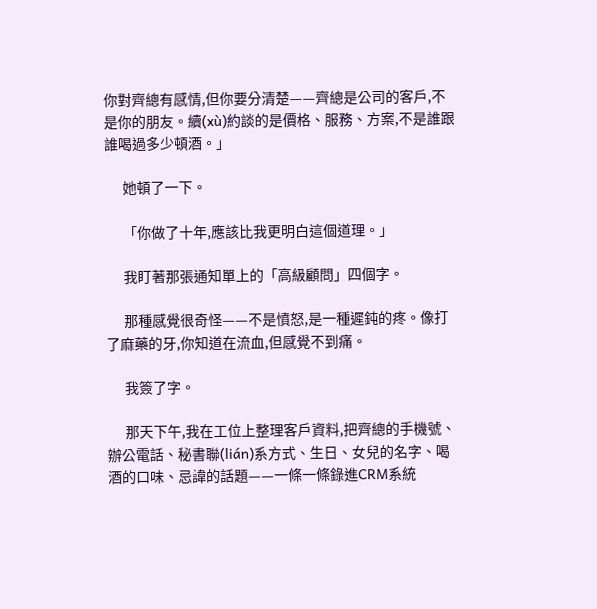你對齊總有感情,但你要分清楚——齊總是公司的客戶,不是你的朋友。續(xù)約談的是價格、服務、方案,不是誰跟誰喝過多少頓酒。」

      她頓了一下。

      「你做了十年,應該比我更明白這個道理。」

      我盯著那張通知單上的「高級顧問」四個字。

      那種感覺很奇怪——不是憤怒,是一種遲鈍的疼。像打了麻藥的牙,你知道在流血,但感覺不到痛。

      我簽了字。

      那天下午,我在工位上整理客戶資料,把齊總的手機號、辦公電話、秘書聯(lián)系方式、生日、女兒的名字、喝酒的口味、忌諱的話題——一條一條錄進CRM系統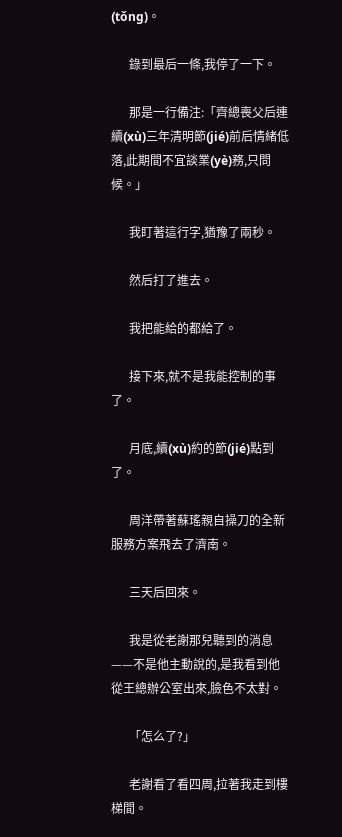(tǒng)。

      錄到最后一條,我停了一下。

      那是一行備注:「齊總喪父后連續(xù)三年清明節(jié)前后情緒低落,此期間不宜談業(yè)務,只問候。」

      我盯著這行字,猶豫了兩秒。

      然后打了進去。

      我把能給的都給了。

      接下來,就不是我能控制的事了。

      月底,續(xù)約的節(jié)點到了。

      周洋帶著蘇瑤親自操刀的全新服務方案飛去了濟南。

      三天后回來。

      我是從老謝那兒聽到的消息——不是他主動說的,是我看到他從王總辦公室出來,臉色不太對。

      「怎么了?」

      老謝看了看四周,拉著我走到樓梯間。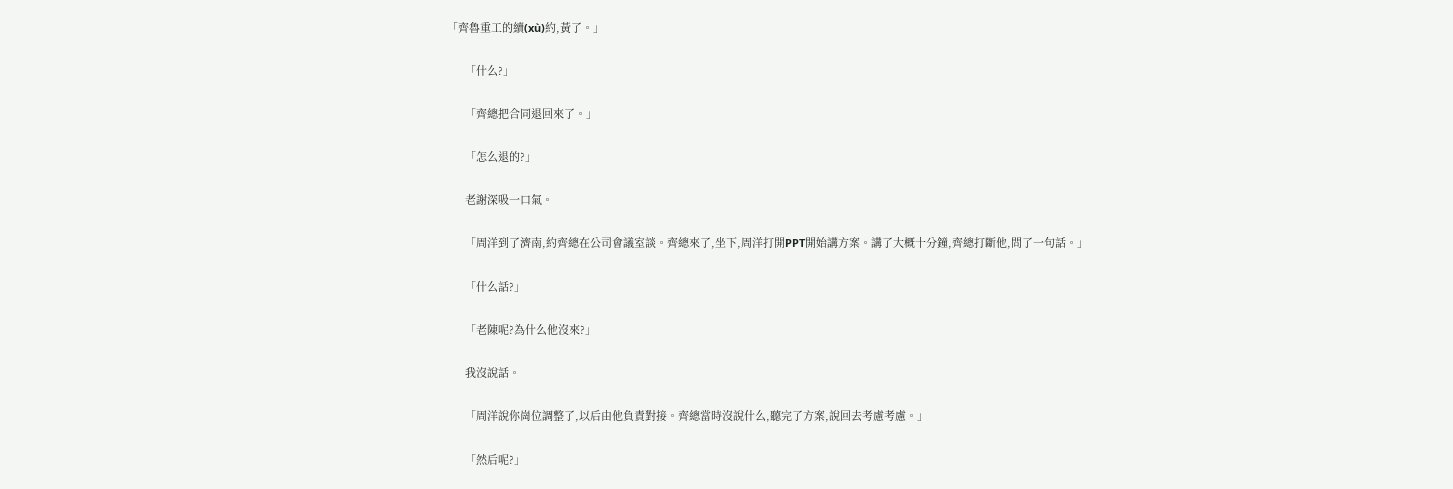「齊魯重工的續(xù)約,黃了。」

      「什么?」

      「齊總把合同退回來了。」

      「怎么退的?」

      老謝深吸一口氣。

      「周洋到了濟南,約齊總在公司會議室談。齊總來了,坐下,周洋打開PPT開始講方案。講了大概十分鐘,齊總打斷他,問了一句話。」

      「什么話?」

      「老陳呢?為什么他沒來?」

      我沒說話。

      「周洋說你崗位調整了,以后由他負責對接。齊總當時沒說什么,聽完了方案,說回去考慮考慮。」

      「然后呢?」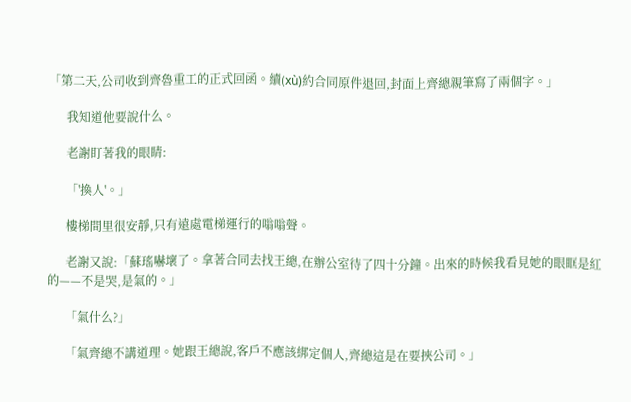「第二天,公司收到齊魯重工的正式回函。續(xù)約合同原件退回,封面上齊總親筆寫了兩個字。」

      我知道他要說什么。

      老謝盯著我的眼睛:

      「'換人'。」

      樓梯間里很安靜,只有遠處電梯運行的嗡嗡聲。

      老謝又說:「蘇瑤嚇壞了。拿著合同去找王總,在辦公室待了四十分鐘。出來的時候我看見她的眼眶是紅的——不是哭,是氣的。」

      「氣什么?」

      「氣齊總不講道理。她跟王總說,客戶不應該綁定個人,齊總這是在要挾公司。」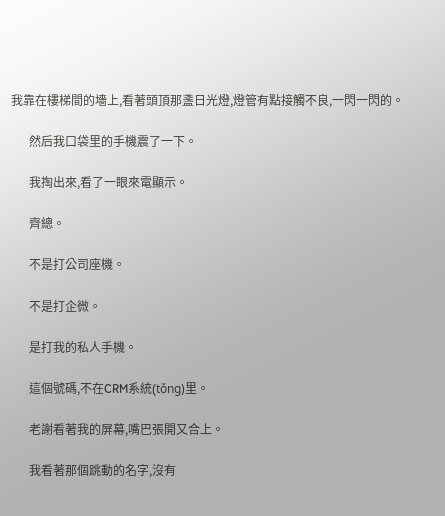我靠在樓梯間的墻上,看著頭頂那盞日光燈,燈管有點接觸不良,一閃一閃的。

      然后我口袋里的手機震了一下。

      我掏出來,看了一眼來電顯示。

      齊總。

      不是打公司座機。

      不是打企微。

      是打我的私人手機。

      這個號碼,不在CRM系統(tǒng)里。

      老謝看著我的屏幕,嘴巴張開又合上。

      我看著那個跳動的名字,沒有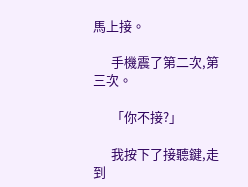馬上接。

      手機震了第二次,第三次。

      「你不接?」

      我按下了接聽鍵,走到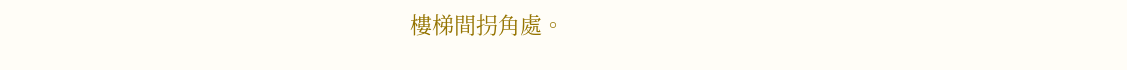樓梯間拐角處。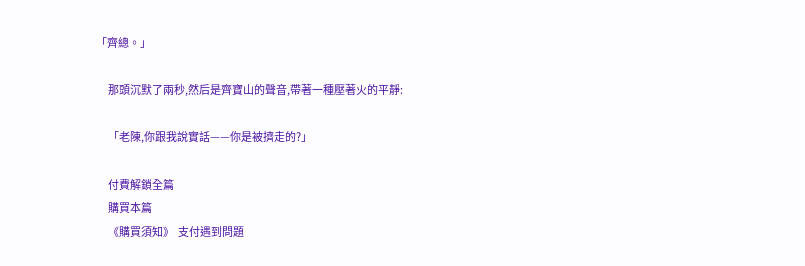「齊總。」

      那頭沉默了兩秒,然后是齊寶山的聲音,帶著一種壓著火的平靜:

      「老陳,你跟我說實話——你是被擠走的?」

      付費解鎖全篇
      購買本篇
      《購買須知》  支付遇到問題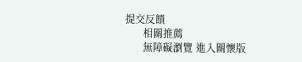提交反饋
      相關推薦
      無障礙瀏覽 進入關懷版